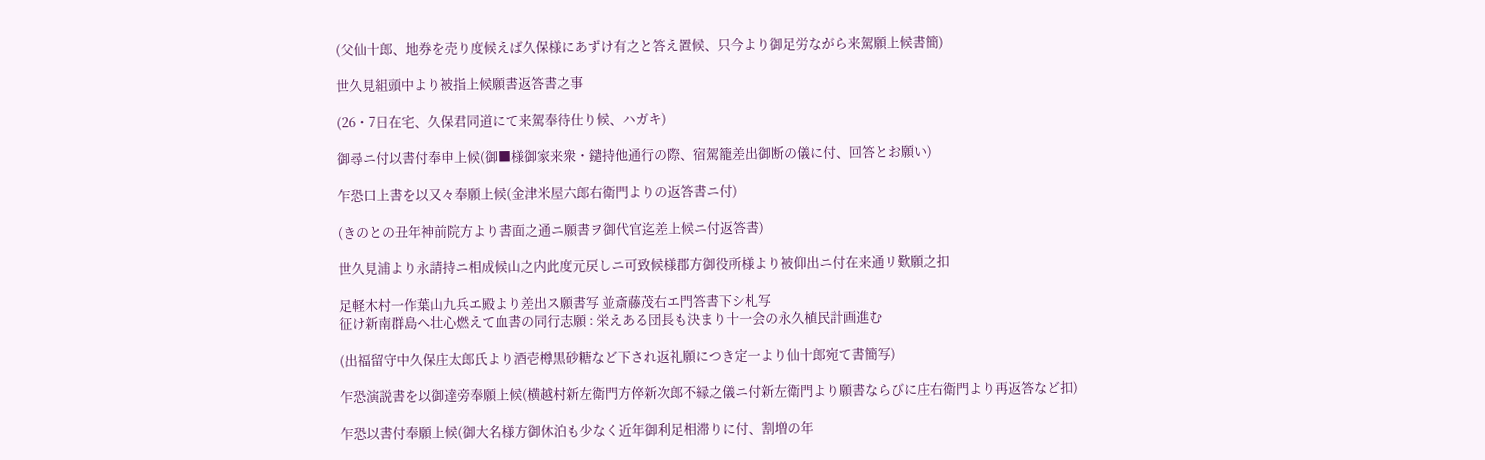(父仙十郎、地券を売り度候えば久保様にあずけ有之と答え置候、只今より御足労ながら来駕願上候書簡)

世久見組頭中より被指上候願書返答書之事

(26・7日在宅、久保君同道にて来駕奉待仕り候、ハガキ)

御尋ニ付以書付奉申上候(御■様御家来衆・鑓持他通行の際、宿駕籠差出御断の儀に付、回答とお願い)

乍恐口上書を以又々奉願上候(金津米屋六郎右衛門よりの返答書ニ付)

(きのとの丑年神前院方より書面之通ニ願書ヲ御代官迄差上候ニ付返答書)

世久見浦より永請持ニ相成候山之内此度元戻しニ可致候様郡方御役所様より被仰出ニ付在来通リ歎願之扣

足軽木村一作葉山九兵エ殿より差出ス願書写 並斎藤茂右エ門答書下シ札写
征け新南群島へ壮心燃えて血書の同行志願 : 栄えある団長も決まり十一会の永久植民計画進む

(出福留守中久保庄太郎氏より酒壱樽黒砂糖など下され返礼願につき定一より仙十郎宛て書簡写)

乍恐演説書を以御達旁奉願上候(横越村新左衛門方倅新次郎不縁之儀ニ付新左衛門より願書ならびに庄右衛門より再返答など扣)

乍恐以書付奉願上候(御大名様方御休泊も少なく近年御利足相滞りに付、割増の年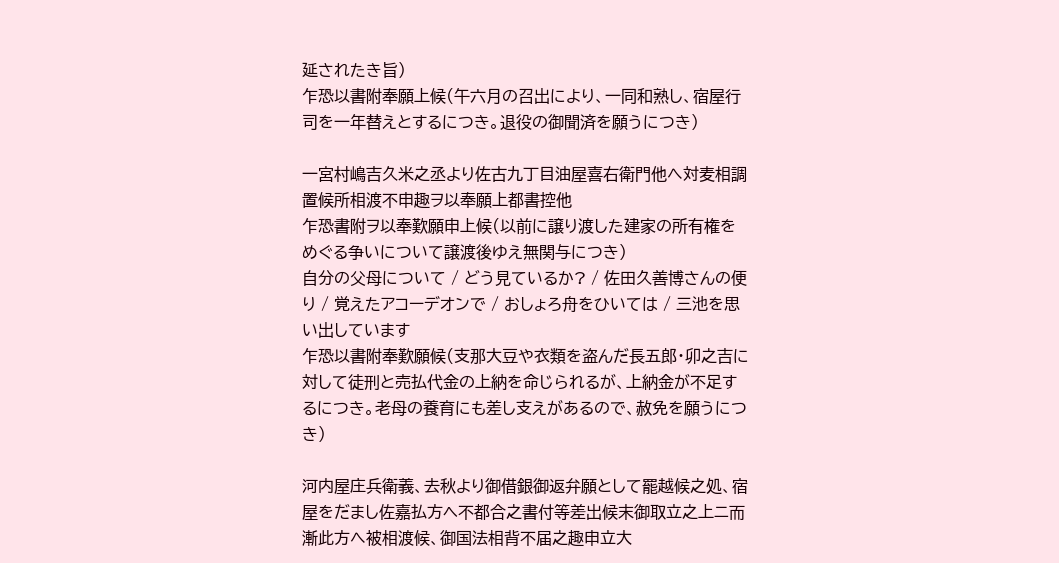延されたき旨)
乍恐以書附奉願上候(午六月の召出により、一同和熟し、宿屋行司を一年替えとするにつき。退役の御聞済を願うにつき)

一宮村嶋吉久米之丞より佐古九丁目油屋喜右衛門他へ対麦相調置候所相渡不申趣ヲ以奉願上都書控他
乍恐書附ヲ以奉歎願申上候(以前に譲り渡した建家の所有権をめぐる争いについて譲渡後ゆえ無関与につき)
自分の父母について / どう見ているか? / 佐田久善博さんの便り / 覚えたアコーデオンで / おしょろ舟をひいては / 三池を思い出しています
乍恐以書附奉歎願候(支那大豆や衣類を盗んだ長五郎・卯之吉に対して徒刑と売払代金の上納を命じられるが、上納金が不足するにつき。老母の養育にも差し支えがあるので、赦免を願うにつき)

河内屋庄兵衛義、去秋より御借銀御返弁願として罷越候之処、宿屋をだまし佐嘉払方ヘ不都合之書付等差出候末御取立之上ニ而漸此方へ被相渡候、御国法相背不届之趣申立大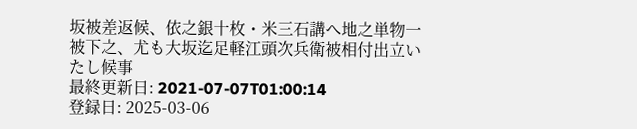坂被差返候、依之銀十枚・米三石講へ地之単物一被下之、尤も大坂迄足軽江頭次兵衛被相付出立いたし候事
最終更新日: 2021-07-07T01:00:14
登録日: 2025-03-06